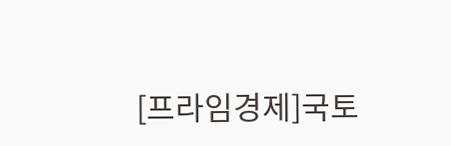[프라임경제]국토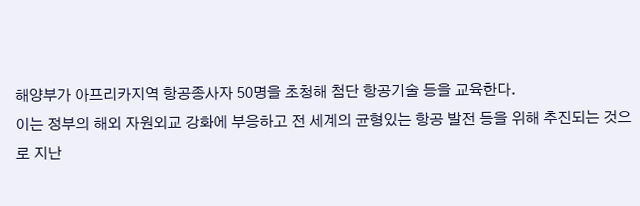해양부가 아프리카지역 항공종사자 50명을 초청해 첨단 항공기술 등을 교육한다.
이는 정부의 해외 자원외교 강화에 부응하고 전 세계의 균형있는 항공 발전 등을 위해 추진되는 것으로 지난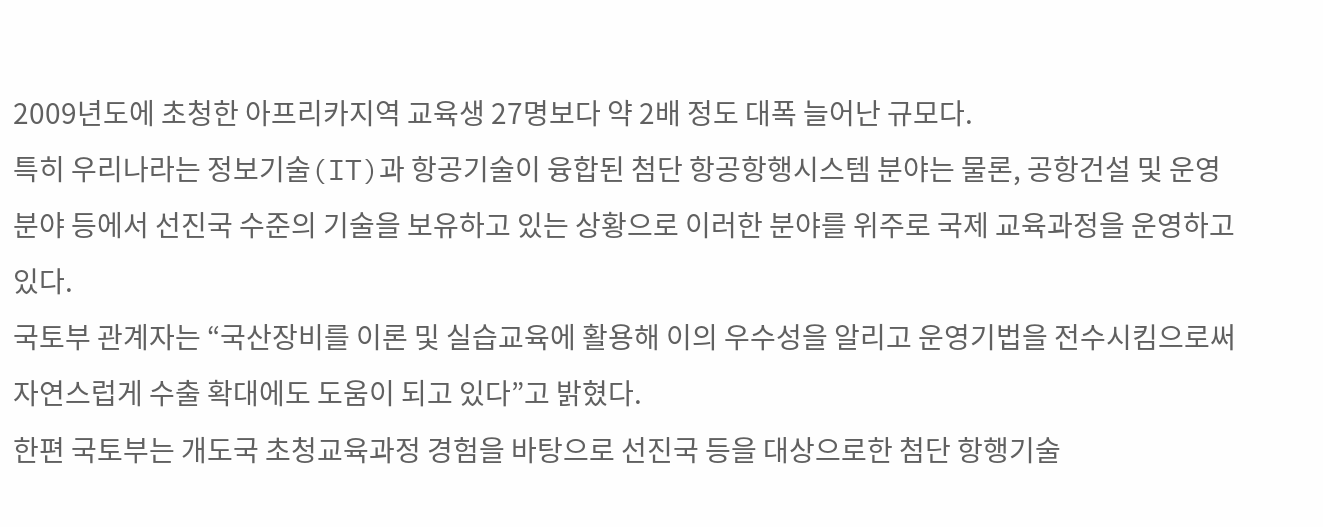2009년도에 초청한 아프리카지역 교육생 27명보다 약 2배 정도 대폭 늘어난 규모다.
특히 우리나라는 정보기술(IT)과 항공기술이 융합된 첨단 항공항행시스템 분야는 물론, 공항건설 및 운영분야 등에서 선진국 수준의 기술을 보유하고 있는 상황으로 이러한 분야를 위주로 국제 교육과정을 운영하고 있다.
국토부 관계자는 “국산장비를 이론 및 실습교육에 활용해 이의 우수성을 알리고 운영기법을 전수시킴으로써 자연스럽게 수출 확대에도 도움이 되고 있다”고 밝혔다.
한편 국토부는 개도국 초청교육과정 경험을 바탕으로 선진국 등을 대상으로한 첨단 항행기술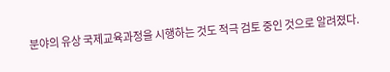분야의 유상 국제교육과정을 시행하는 것도 적극 검토 중인 것으로 알려졌다.